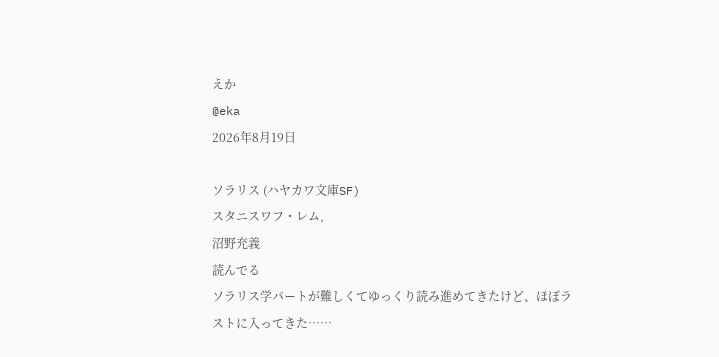えか
@eka
2026年8月19日

ソラリス (ハヤカワ文庫SF)
スタニスワフ・レム,
沼野充義
読んでる
ソラリス学パートが難しくてゆっくり読み進めてきたけど、ほぼラストに入ってきた……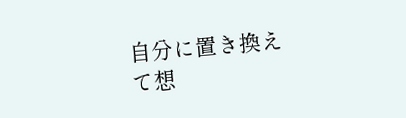自分に置き換えて想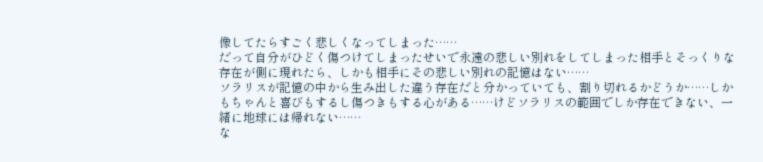像してたらすごく悲しくなってしまった……
だって自分がひどく傷つけてしまったせいで永遠の悲しい別れをしてしまった相手とそっくりな存在が側に現れたら、しかも相手にその悲しい別れの記憶はない……
ソラリスが記憶の中から生み出した違う存在だと分かっていても、割り切れるかどうか……しかもちゃんと喜びもするし傷つきもする心がある……けどソラリスの範囲でしか存在できない、一緒に地球には帰れない……
な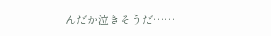んだか泣きそうだ……